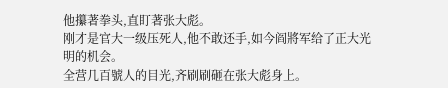他攥著拳头,直盯著张大彪。
刚才是官大一级压死人,他不敢还手,如今阎將军给了正大光明的机会。
全营几百號人的目光,齐刷刷砸在张大彪身上。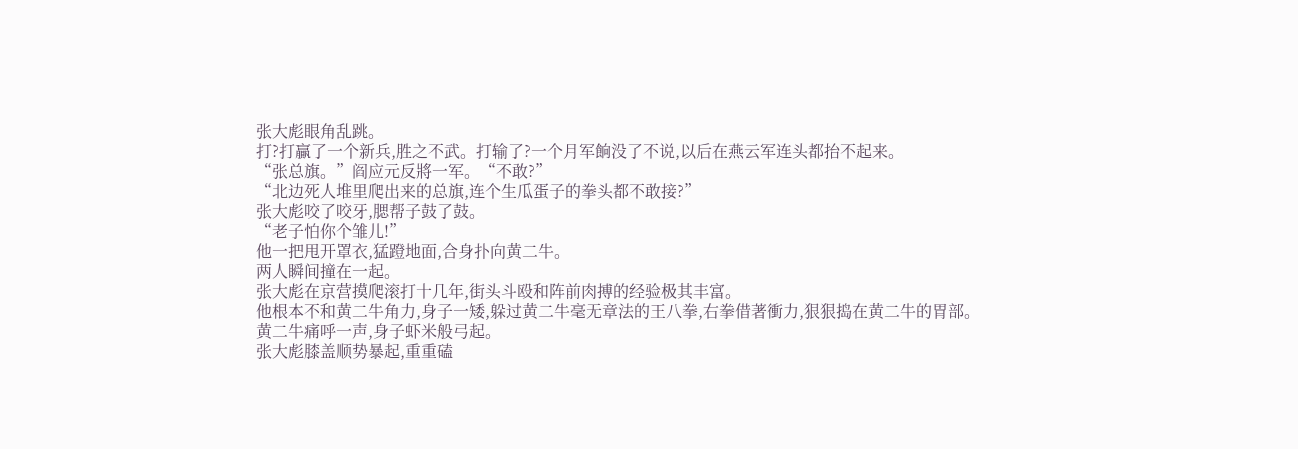张大彪眼角乱跳。
打?打贏了一个新兵,胜之不武。打输了?一个月军餉没了不说,以后在燕云军连头都抬不起来。
“张总旗。”阎应元反將一军。“不敢?”
“北边死人堆里爬出来的总旗,连个生瓜蛋子的拳头都不敢接?”
张大彪咬了咬牙,腮帮子鼓了鼓。
“老子怕你个雏儿!”
他一把甩开罩衣,猛蹬地面,合身扑向黄二牛。
两人瞬间撞在一起。
张大彪在京营摸爬滚打十几年,街头斗殴和阵前肉搏的经验极其丰富。
他根本不和黄二牛角力,身子一矮,躲过黄二牛毫无章法的王八拳,右拳借著衝力,狠狠捣在黄二牛的胃部。
黄二牛痛呼一声,身子虾米般弓起。
张大彪膝盖顺势暴起,重重磕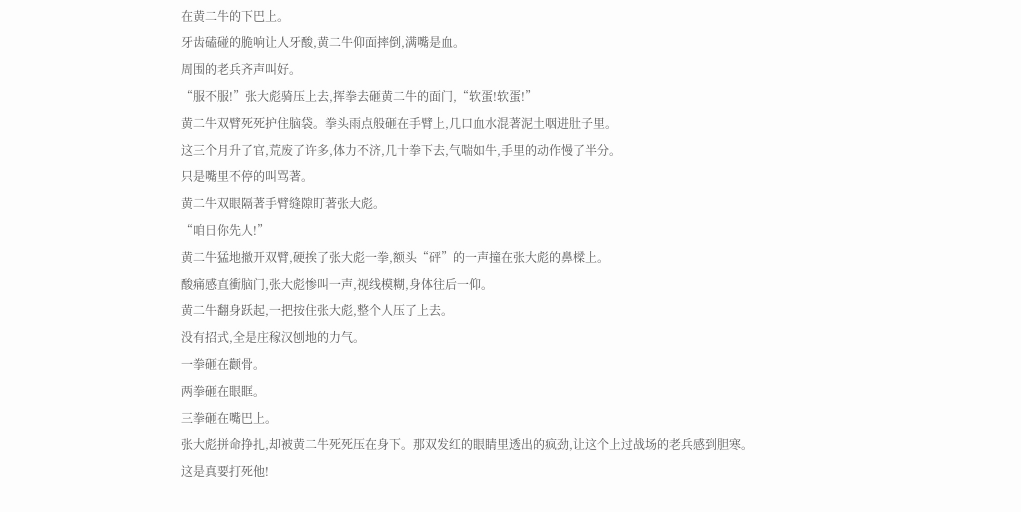在黄二牛的下巴上。
牙齿磕碰的脆响让人牙酸,黄二牛仰面摔倒,满嘴是血。
周围的老兵齐声叫好。
“服不服!”张大彪骑压上去,挥拳去砸黄二牛的面门,“软蛋!软蛋!”
黄二牛双臂死死护住脑袋。拳头雨点般砸在手臂上,几口血水混著泥土咽进肚子里。
这三个月升了官,荒废了许多,体力不济,几十拳下去,气喘如牛,手里的动作慢了半分。
只是嘴里不停的叫骂著。
黄二牛双眼隔著手臂缝隙盯著张大彪。
“咱日你先人!”
黄二牛猛地撤开双臂,硬挨了张大彪一拳,额头“砰”的一声撞在张大彪的鼻樑上。
酸痛感直衝脑门,张大彪惨叫一声,视线模糊,身体往后一仰。
黄二牛翻身跃起,一把按住张大彪,整个人压了上去。
没有招式,全是庄稼汉刨地的力气。
一拳砸在颧骨。
两拳砸在眼眶。
三拳砸在嘴巴上。
张大彪拼命挣扎,却被黄二牛死死压在身下。那双发红的眼睛里透出的疯劲,让这个上过战场的老兵感到胆寒。
这是真要打死他!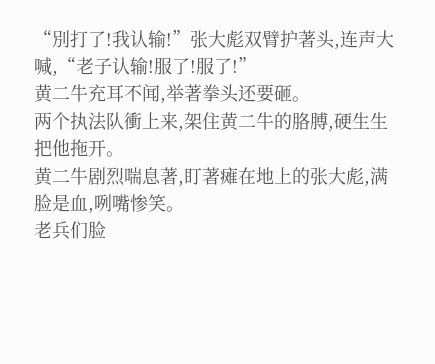“別打了!我认输!”张大彪双臂护著头,连声大喊,“老子认输!服了!服了!”
黄二牛充耳不闻,举著拳头还要砸。
两个执法队衝上来,架住黄二牛的胳膊,硬生生把他拖开。
黄二牛剧烈喘息著,盯著瘫在地上的张大彪,满脸是血,咧嘴惨笑。
老兵们脸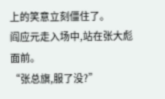上的笑意立刻僵住了。
阎应元走入场中,站在张大彪面前。
“张总旗,服了没?”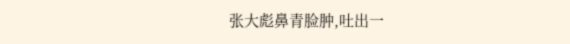张大彪鼻青脸肿,吐出一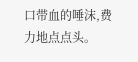口带血的唾沫,费力地点点头。